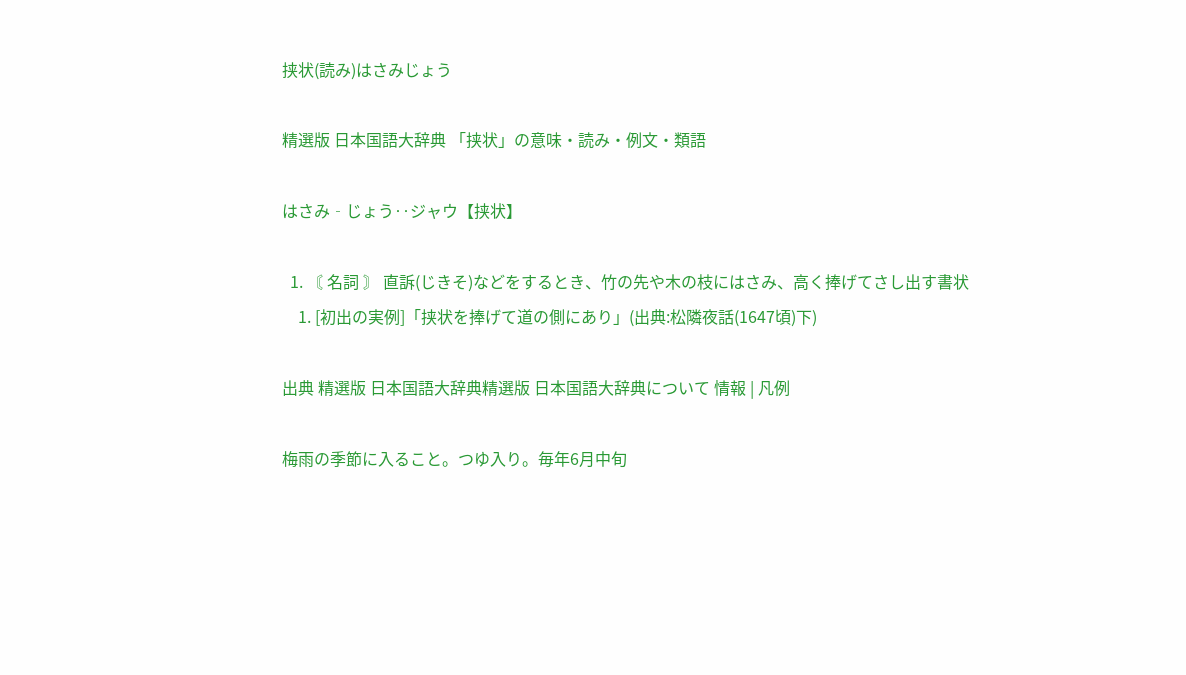挟状(読み)はさみじょう

精選版 日本国語大辞典 「挟状」の意味・読み・例文・類語

はさみ‐じょう‥ジャウ【挟状】

  1. 〘 名詞 〙 直訴(じきそ)などをするとき、竹の先や木の枝にはさみ、高く捧げてさし出す書状
    1. [初出の実例]「挟状を捧げて道の側にあり」(出典:松隣夜話(1647頃)下)

出典 精選版 日本国語大辞典精選版 日本国語大辞典について 情報 | 凡例

梅雨の季節に入ること。つゆ入り。毎年6月中旬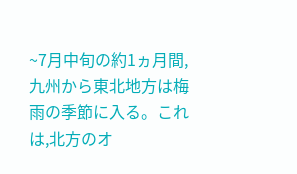~7月中旬の約1ヵ月間,九州から東北地方は梅雨の季節に入る。これは,北方のオ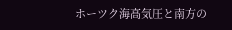ホーツク海高気圧と南方の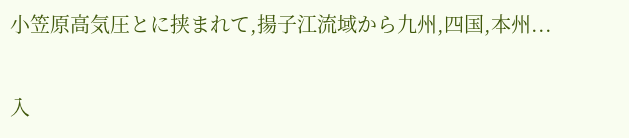小笠原高気圧とに挟まれて,揚子江流域から九州,四国,本州...

入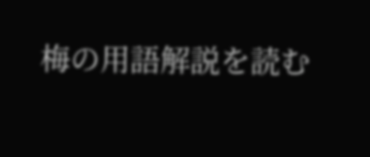梅の用語解説を読む